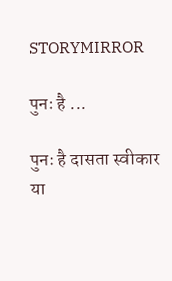STORYMIRROR

पुनः है ...

पुनः है दासता स्वीकार या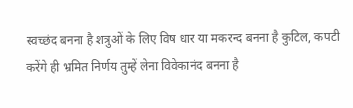स्वच्छंद बनना है शत्रुओं के लिए विष धार या मकरन्द बनना है कुटिल, कपटी करेंगे ही भ्रमित निर्णय तुम्हें लेना विवेकानंद बनना है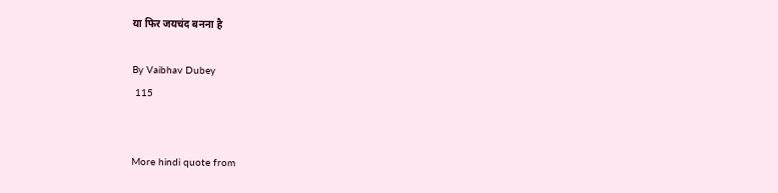या फिर जयचंद बनना है

By Vaibhav Dubey
 115


More hindi quote from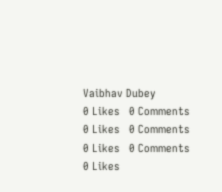Vaibhav Dubey
0 Likes   0 Comments
0 Likes   0 Comments
0 Likes   0 Comments
0 Likes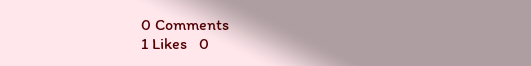0 Comments
1 Likes   0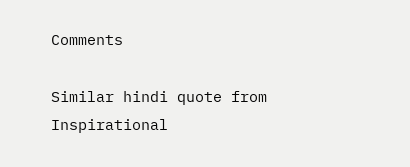Comments

Similar hindi quote from Inspirational